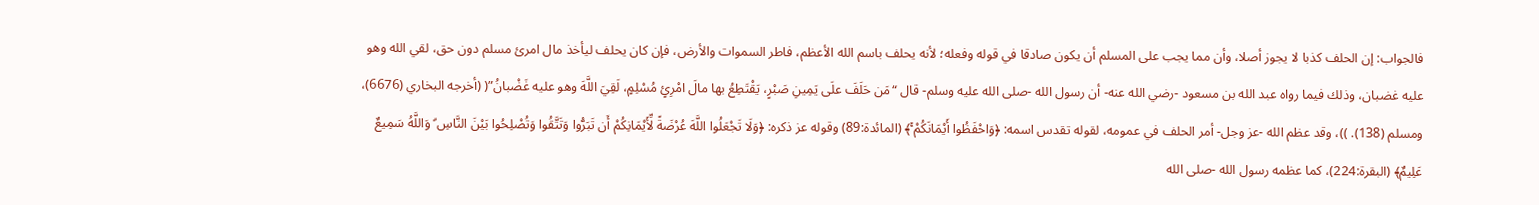فالجواب: إن الحلف كذبا لا يجوز أصلا، وأن مما يجب على المسلم أن يكون صادقا في قوله وفعله؛ لأنه يحلف باسم الله الأعظم، فاطر السموات والأرض، فإن كان يحلف ليأخذ مال امرئ مسلم دون حق، لقي الله وهو عليه غضبان، وذلك فيما رواه عبد الله بن مسعود -رضي الله عنه- أن رسول الله -صلى الله عليه وسلم- قال “مَن حَلَفَ علَى يَمِينِ صَبْرٍ، يَقْتَطِعُ بها مالَ امْرِئٍ مُسْلِمٍ، لَقِيَ اللَّهَ وهو عليه غَضْبانُ”( (أخرجه البخاري (6676)، ومسلم (138). ))، وقد عظم الله -عز وجل- أمر الحلف في عمومه، لقوله تقدس اسمه: ﴿وَاحْفَظُوا أَيْمَانَكُمْ ۚ﴾ (المائدة:89) وقوله عز ذكره: ﴿وَلَا تَجْعَلُوا اللَّهَ عُرْضَةً لِّأَيْمَانِكُمْ أَن تَبَرُّوا وَتَتَّقُوا وَتُصْلِحُوا بَيْنَ النَّاسِ ۗ وَاللَّهُ سَمِيعٌ عَلِيمٌ﴾ (البقرة:224)، كما عظمه رسول الله -صلى الله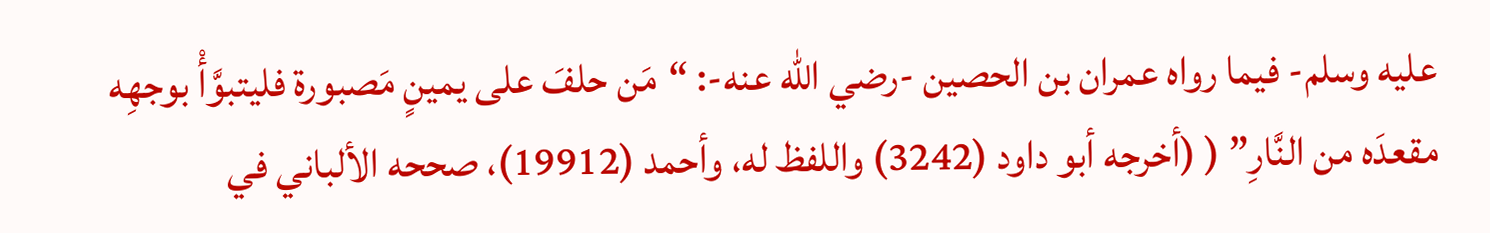عليه وسلم- فيما رواه عمران بن الحصين -رضي الله عنه-: “مَن حلفَ على يمينٍ مَصبورة فليتبوَّأْ بوجهِه مقعدَه من النَّارِ” ( (أخرجه أبو داود (3242) واللفظ له، وأحمد (19912)، صححه الألباني في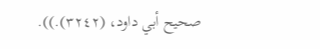صحيح أبي داود، (٣٢٤٢).)).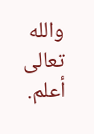والله تعالى أعلم.